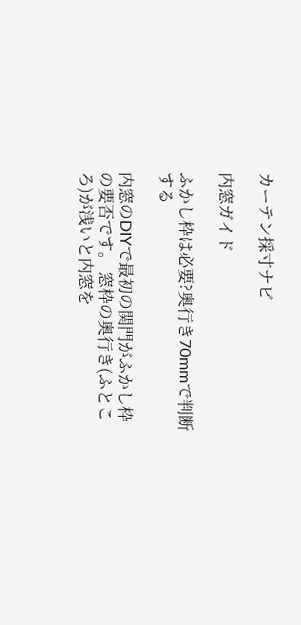カーテン採寸ナビ

内窓ガイド

ふかし枠は必要?奥行き70mmで判断する

内窓のDIYで最初の関門がふかし枠の要否です。 窓枠の奥行き(ふところ)が浅いと内窓を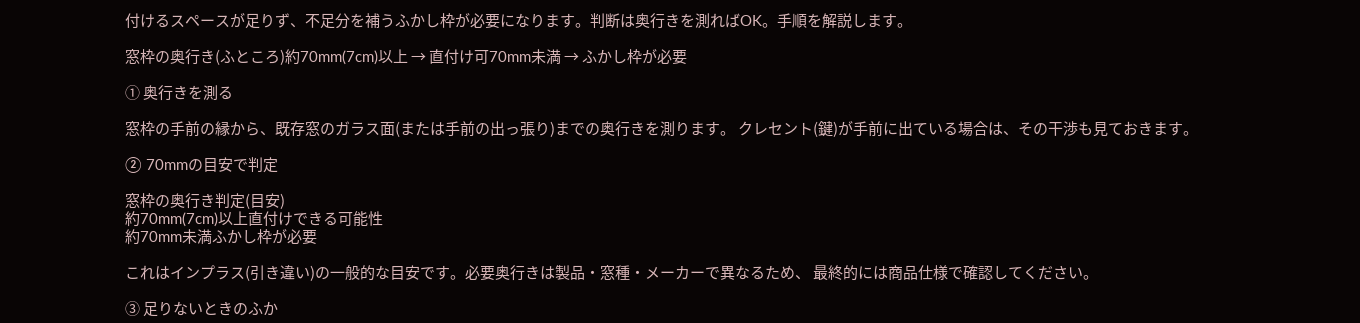付けるスペースが足りず、不足分を補うふかし枠が必要になります。判断は奥行きを測ればOK。手順を解説します。

窓枠の奥行き(ふところ)約70mm(7cm)以上 → 直付け可70mm未満 → ふかし枠が必要

① 奥行きを測る

窓枠の手前の縁から、既存窓のガラス面(または手前の出っ張り)までの奥行きを測ります。 クレセント(鍵)が手前に出ている場合は、その干渉も見ておきます。

② 70mmの目安で判定

窓枠の奥行き判定(目安)
約70mm(7cm)以上直付けできる可能性
約70mm未満ふかし枠が必要

これはインプラス(引き違い)の一般的な目安です。必要奥行きは製品・窓種・メーカーで異なるため、 最終的には商品仕様で確認してください。

③ 足りないときのふか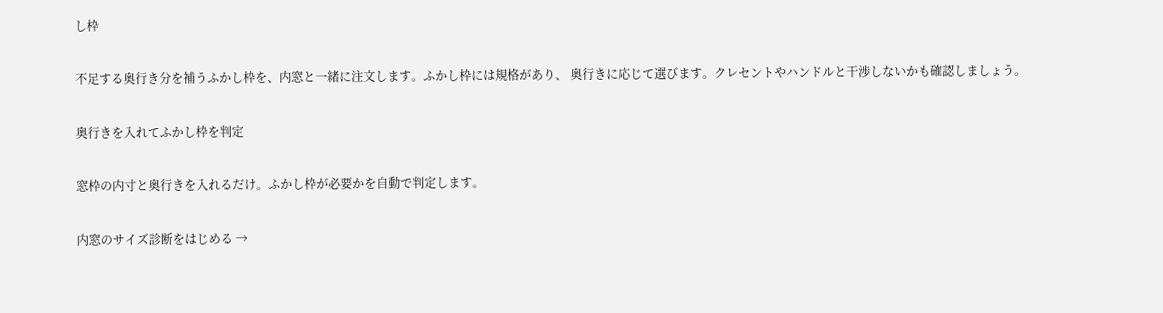し枠

不足する奥行き分を補うふかし枠を、内窓と一緒に注文します。ふかし枠には規格があり、 奥行きに応じて選びます。クレセントやハンドルと干渉しないかも確認しましょう。

奥行きを入れてふかし枠を判定

窓枠の内寸と奥行きを入れるだけ。ふかし枠が必要かを自動で判定します。

内窓のサイズ診断をはじめる →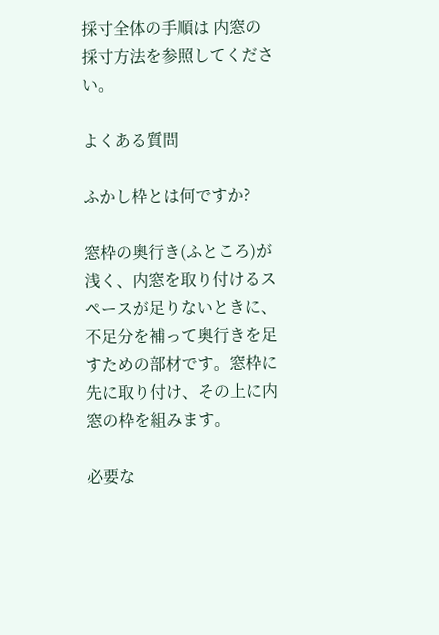採寸全体の手順は 内窓の採寸方法を参照してください。

よくある質問

ふかし枠とは何ですか?

窓枠の奥行き(ふところ)が浅く、内窓を取り付けるスペースが足りないときに、不足分を補って奥行きを足すための部材です。窓枠に先に取り付け、その上に内窓の枠を組みます。

必要な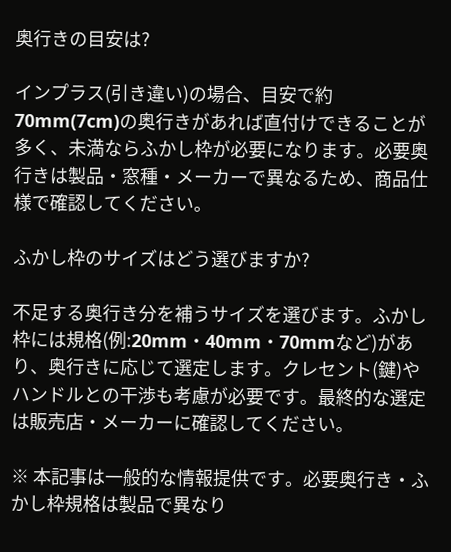奥行きの目安は?

インプラス(引き違い)の場合、目安で約70mm(7cm)の奥行きがあれば直付けできることが多く、未満ならふかし枠が必要になります。必要奥行きは製品・窓種・メーカーで異なるため、商品仕様で確認してください。

ふかし枠のサイズはどう選びますか?

不足する奥行き分を補うサイズを選びます。ふかし枠には規格(例:20mm・40mm・70mmなど)があり、奥行きに応じて選定します。クレセント(鍵)やハンドルとの干渉も考慮が必要です。最終的な選定は販売店・メーカーに確認してください。

※ 本記事は一般的な情報提供です。必要奥行き・ふかし枠規格は製品で異なり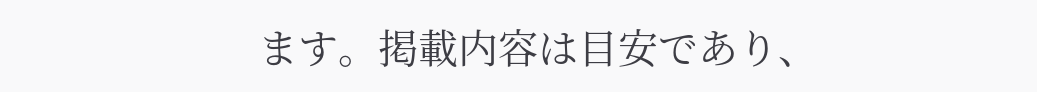ます。掲載内容は目安であり、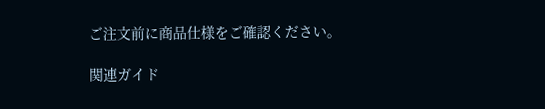ご注文前に商品仕様をご確認ください。

関連ガイド